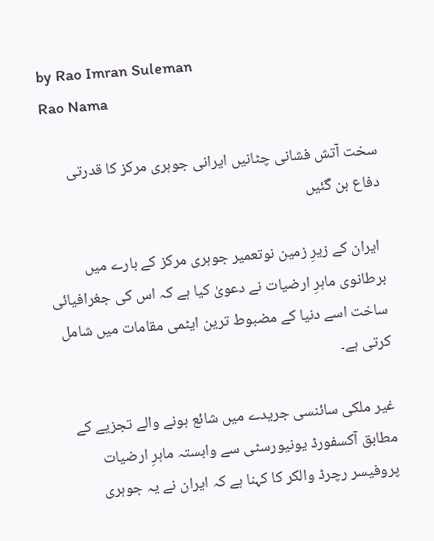by Rao Imran Suleman
Rao Nama

سخت آتش فشانی چٹانیں ایرانی جوہری مرکز کا قدرتی دفاع بن گئیں

 ایران کے زیرِ زمین نوتعمیر جوہری مرکز کے بارے میں برطانوی ماہرِ ارضیات نے دعویٰ کیا ہے کہ اس کی جغرافیائی ساخت اسے دنیا کے مضبوط ترین ایٹمی مقامات میں شامل کرتی ہے۔

غیر ملکی سائنسی جریدے میں شائع ہونے والے تجزیے کے مطابق آکسفورڈ یونیورسٹی سے وابستہ ماہرِ ارضیات پروفیسر رچرڈ والکر کا کہنا ہے کہ ایران نے یہ جوہری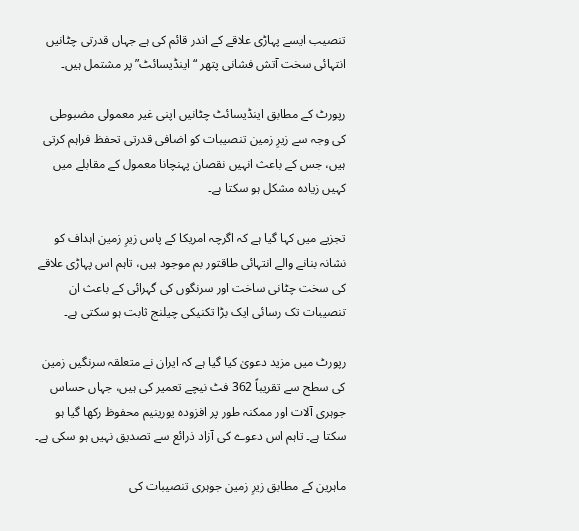تنصیب ایسے پہاڑی علاقے کے اندر قائم کی ہے جہاں قدرتی چٹانیں انتہائی سخت آتش فشانی پتھر “اینڈیسائٹ” پر مشتمل ہیں۔

رپورٹ کے مطابق اینڈیسائٹ چٹانیں اپنی غیر معمولی مضبوطی کی وجہ سے زیرِ زمین تنصیبات کو اضافی قدرتی تحفظ فراہم کرتی ہیں، جس کے باعث انہیں نقصان پہنچانا معمول کے مقابلے میں کہیں زیادہ مشکل ہو سکتا ہے۔

تجزیے میں کہا گیا ہے کہ اگرچہ امریکا کے پاس زیرِ زمین اہداف کو نشانہ بنانے والے انتہائی طاقتور بم موجود ہیں، تاہم اس پہاڑی علاقے کی سخت چٹانی ساخت اور سرنگوں کی گہرائی کے باعث ان تنصیبات تک رسائی ایک بڑا تکنیکی چیلنج ثابت ہو سکتی ہے۔

رپورٹ میں مزید دعویٰ کیا گیا ہے کہ ایران نے متعلقہ سرنگیں زمین کی سطح سے تقریباً 362 فٹ نیچے تعمیر کی ہیں، جہاں حساس جوہری آلات اور ممکنہ طور پر افزودہ یورینیم محفوظ رکھا گیا ہو سکتا ہے۔ تاہم اس دعوے کی آزاد ذرائع سے تصدیق نہیں ہو سکی ہے۔

ماہرین کے مطابق زیرِ زمین جوہری تنصیبات کی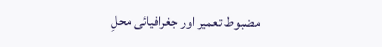مضبوط تعمیر اور جغرافیائی محلِ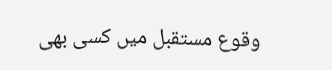وقوع مستقبل میں کسی بھی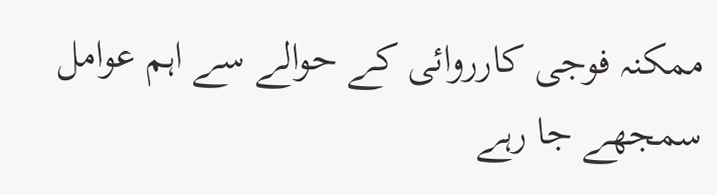ممکنہ فوجی کارروائی کے حوالے سے اہم عوامل سمجھے جا رہے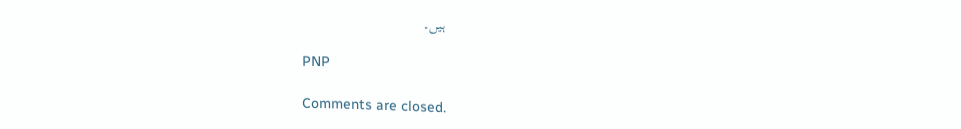ہیں۔

PNP

Comments are closed.